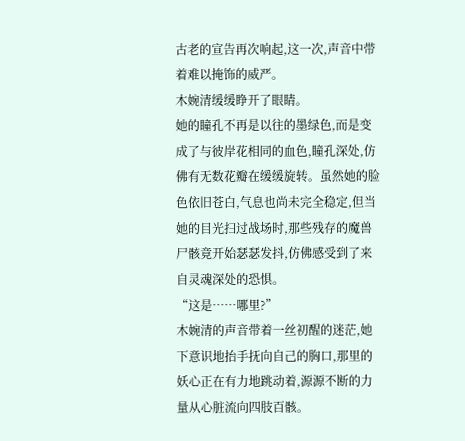古老的宣告再次响起,这一次,声音中带着难以掩饰的威严。
木婉清缓缓睁开了眼睛。
她的瞳孔不再是以往的墨绿色,而是变成了与彼岸花相同的血色,瞳孔深处,仿佛有无数花瓣在缓缓旋转。虽然她的脸色依旧苍白,气息也尚未完全稳定,但当她的目光扫过战场时,那些残存的魔兽尸骸竟开始瑟瑟发抖,仿佛感受到了来自灵魂深处的恐惧。
“这是……哪里?”
木婉清的声音带着一丝初醒的迷茫,她下意识地抬手抚向自己的胸口,那里的妖心正在有力地跳动着,源源不断的力量从心脏流向四肢百骸。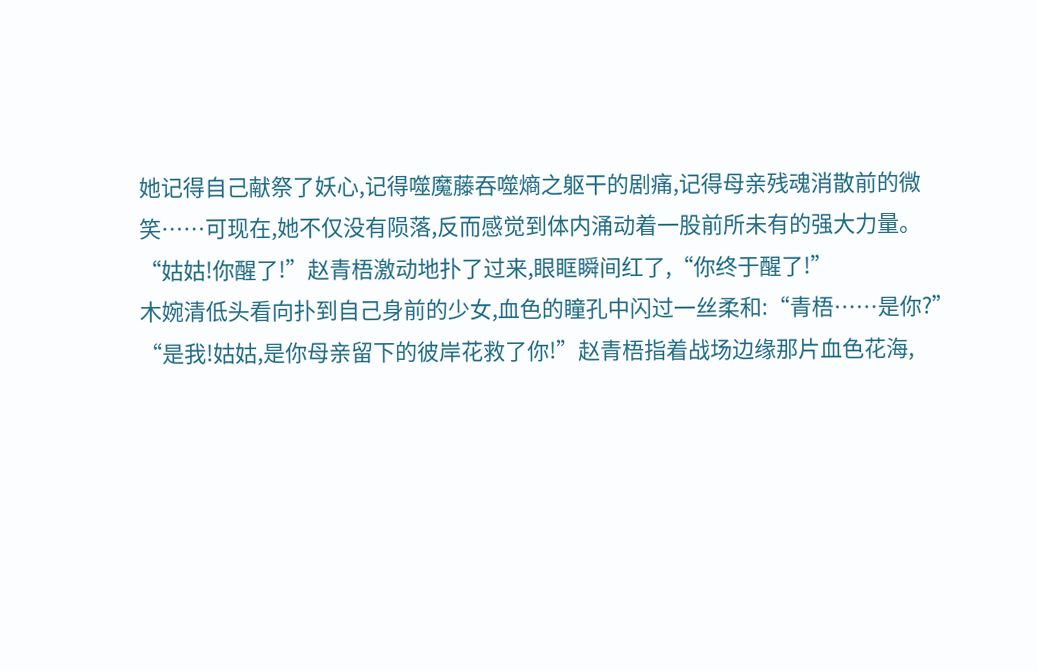她记得自己献祭了妖心,记得噬魔藤吞噬熵之躯干的剧痛,记得母亲残魂消散前的微笑……可现在,她不仅没有陨落,反而感觉到体内涌动着一股前所未有的强大力量。
“姑姑!你醒了!”赵青梧激动地扑了过来,眼眶瞬间红了,“你终于醒了!”
木婉清低头看向扑到自己身前的少女,血色的瞳孔中闪过一丝柔和:“青梧……是你?”
“是我!姑姑,是你母亲留下的彼岸花救了你!”赵青梧指着战场边缘那片血色花海,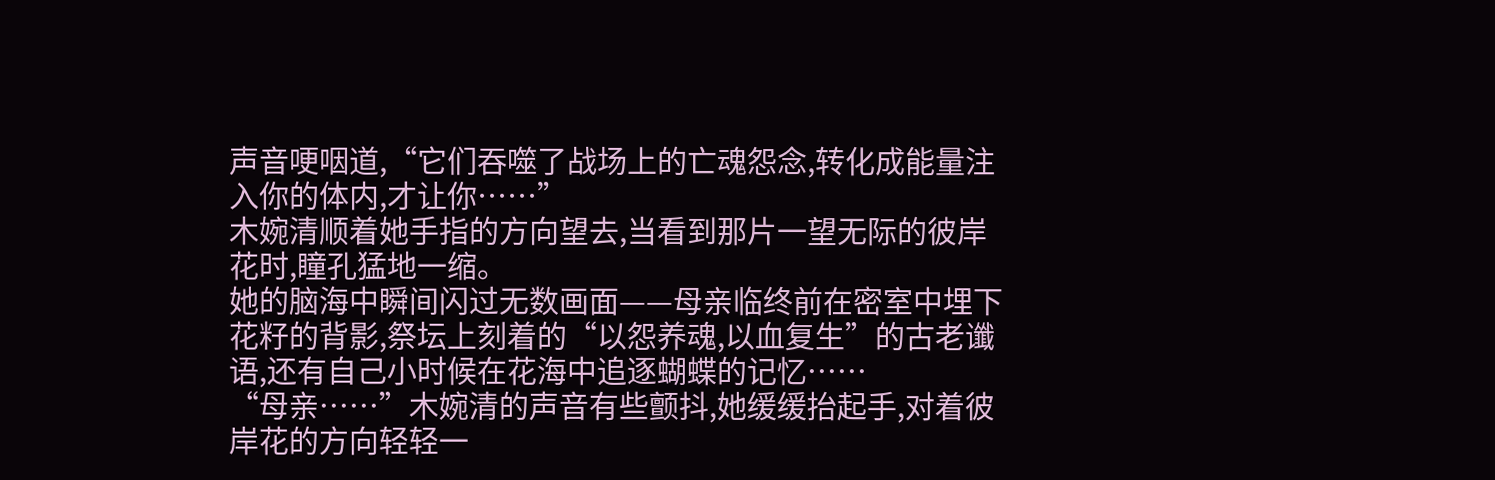声音哽咽道,“它们吞噬了战场上的亡魂怨念,转化成能量注入你的体内,才让你……”
木婉清顺着她手指的方向望去,当看到那片一望无际的彼岸花时,瞳孔猛地一缩。
她的脑海中瞬间闪过无数画面——母亲临终前在密室中埋下花籽的背影,祭坛上刻着的“以怨养魂,以血复生”的古老谶语,还有自己小时候在花海中追逐蝴蝶的记忆……
“母亲……”木婉清的声音有些颤抖,她缓缓抬起手,对着彼岸花的方向轻轻一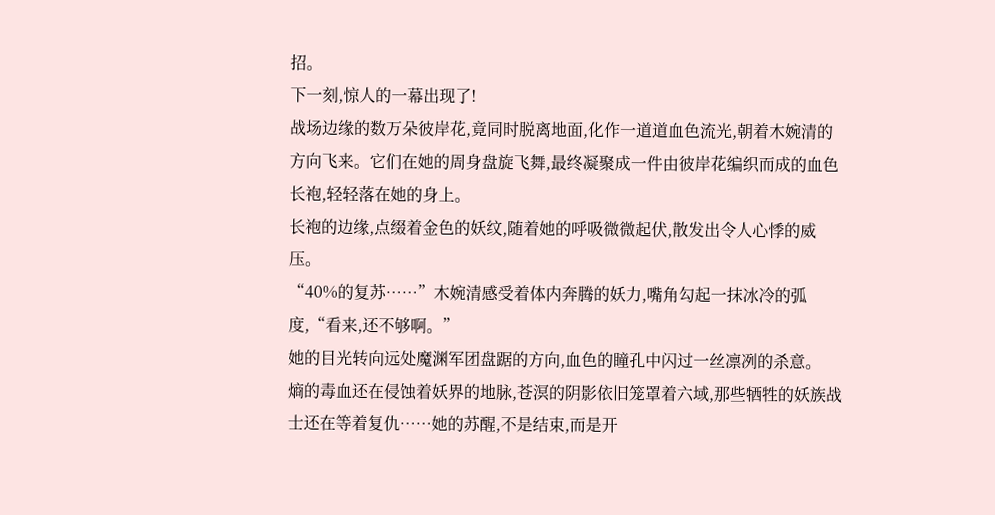招。
下一刻,惊人的一幕出现了!
战场边缘的数万朵彼岸花,竟同时脱离地面,化作一道道血色流光,朝着木婉清的方向飞来。它们在她的周身盘旋飞舞,最终凝聚成一件由彼岸花编织而成的血色长袍,轻轻落在她的身上。
长袍的边缘,点缀着金色的妖纹,随着她的呼吸微微起伏,散发出令人心悸的威压。
“40%的复苏……”木婉清感受着体内奔腾的妖力,嘴角勾起一抹冰冷的弧度,“看来,还不够啊。”
她的目光转向远处魔渊军团盘踞的方向,血色的瞳孔中闪过一丝凛冽的杀意。
熵的毒血还在侵蚀着妖界的地脉,苍溟的阴影依旧笼罩着六域,那些牺牲的妖族战士还在等着复仇……她的苏醒,不是结束,而是开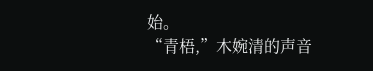始。
“青梧,”木婉清的声音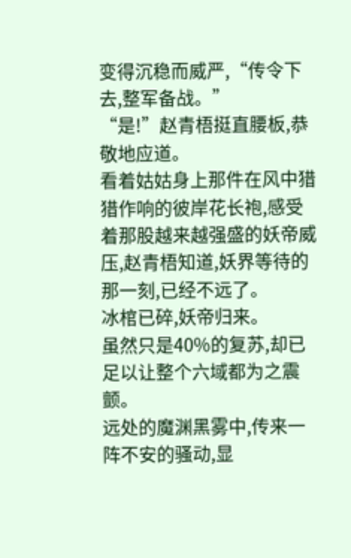变得沉稳而威严,“传令下去,整军备战。”
“是!”赵青梧挺直腰板,恭敬地应道。
看着姑姑身上那件在风中猎猎作响的彼岸花长袍,感受着那股越来越强盛的妖帝威压,赵青梧知道,妖界等待的那一刻,已经不远了。
冰棺已碎,妖帝归来。
虽然只是40%的复苏,却已足以让整个六域都为之震颤。
远处的魔渊黑雾中,传来一阵不安的骚动,显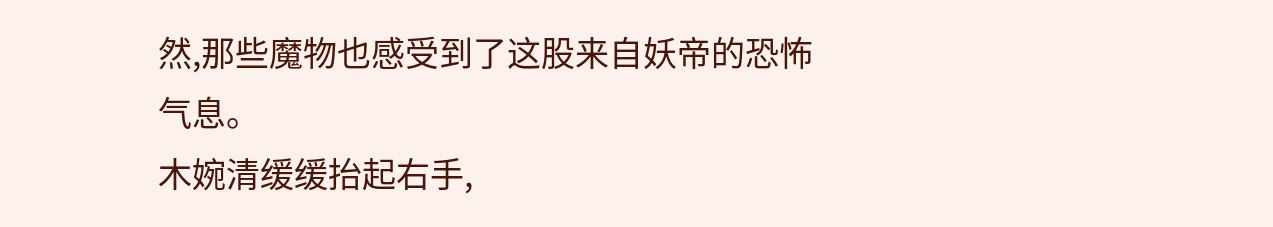然,那些魔物也感受到了这股来自妖帝的恐怖气息。
木婉清缓缓抬起右手,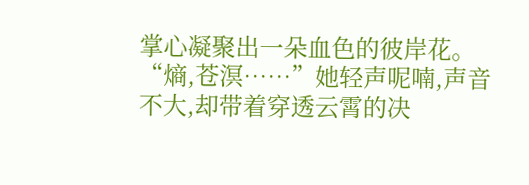掌心凝聚出一朵血色的彼岸花。
“熵,苍溟……”她轻声呢喃,声音不大,却带着穿透云霄的决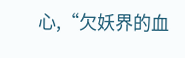心,“欠妖界的血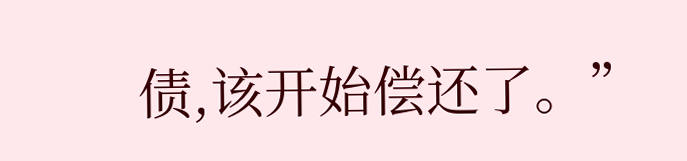债,该开始偿还了。”